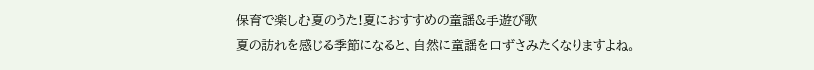保育で楽しむ夏のうた!夏におすすめの童謡&手遊び歌
夏の訪れを感じる季節になると、自然に童謡を口ずさみたくなりますよね。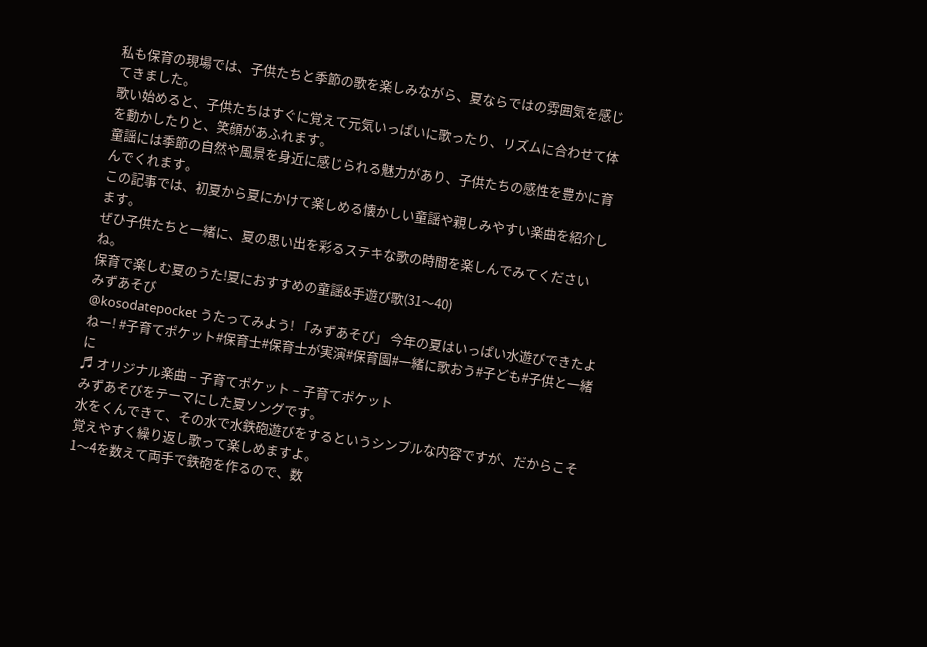私も保育の現場では、子供たちと季節の歌を楽しみながら、夏ならではの雰囲気を感じてきました。
歌い始めると、子供たちはすぐに覚えて元気いっぱいに歌ったり、リズムに合わせて体を動かしたりと、笑顔があふれます。
童謡には季節の自然や風景を身近に感じられる魅力があり、子供たちの感性を豊かに育んでくれます。
この記事では、初夏から夏にかけて楽しめる懐かしい童謡や親しみやすい楽曲を紹介します。
ぜひ子供たちと一緒に、夏の思い出を彩るステキな歌の時間を楽しんでみてくださいね。
保育で楽しむ夏のうた!夏におすすめの童謡&手遊び歌(31〜40)
みずあそび
@kosodatepocket うたってみよう! 「みずあそび」 今年の夏はいっぱい水遊びできたよねー! #子育てポケット#保育士#保育士が実演#保育園#一緒に歌おう#子ども#子供と一緒に
♬ オリジナル楽曲 – 子育てポケット – 子育てポケット
みずあそびをテーマにした夏ソングです。
水をくんできて、その水で水鉄砲遊びをするというシンプルな内容ですが、だからこそ覚えやすく繰り返し歌って楽しめますよ。
1〜4を数えて両手で鉄砲を作るので、数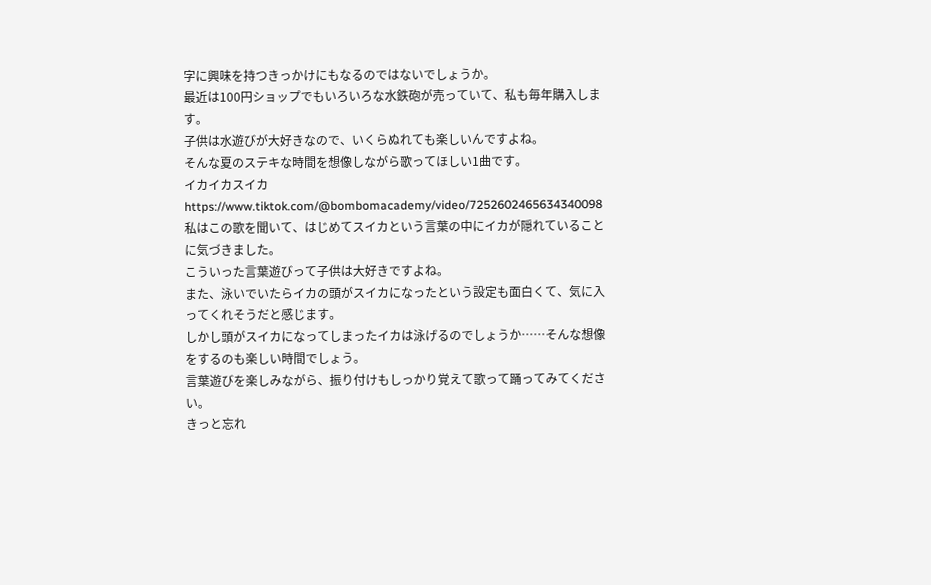字に興味を持つきっかけにもなるのではないでしょうか。
最近は100円ショップでもいろいろな水鉄砲が売っていて、私も毎年購入します。
子供は水遊びが大好きなので、いくらぬれても楽しいんですよね。
そんな夏のステキな時間を想像しながら歌ってほしい1曲です。
イカイカスイカ
https://www.tiktok.com/@bombomacademy/video/7252602465634340098私はこの歌を聞いて、はじめてスイカという言葉の中にイカが隠れていることに気づきました。
こういった言葉遊びって子供は大好きですよね。
また、泳いでいたらイカの頭がスイカになったという設定も面白くて、気に入ってくれそうだと感じます。
しかし頭がスイカになってしまったイカは泳げるのでしょうか……そんな想像をするのも楽しい時間でしょう。
言葉遊びを楽しみながら、振り付けもしっかり覚えて歌って踊ってみてください。
きっと忘れ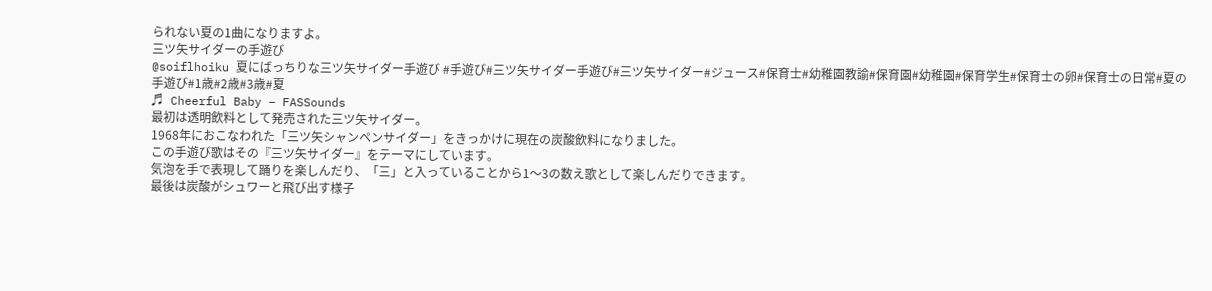られない夏の1曲になりますよ。
三ツ矢サイダーの手遊び
@soiflhoiku 夏にばっちりな三ツ矢サイダー手遊び #手遊び#三ツ矢サイダー手遊び#三ツ矢サイダー#ジュース#保育士#幼稚園教諭#保育園#幼稚園#保育学生#保育士の卵#保育士の日常#夏の手遊び#1歳#2歳#3歳#夏
♬ Cheerful Baby – FASSounds
最初は透明飲料として発売された三ツ矢サイダー。
1968年におこなわれた「三ツ矢シャンペンサイダー」をきっかけに現在の炭酸飲料になりました。
この手遊び歌はその『三ツ矢サイダー』をテーマにしています。
気泡を手で表現して踊りを楽しんだり、「三」と入っていることから1〜3の数え歌として楽しんだりできます。
最後は炭酸がシュワーと飛び出す様子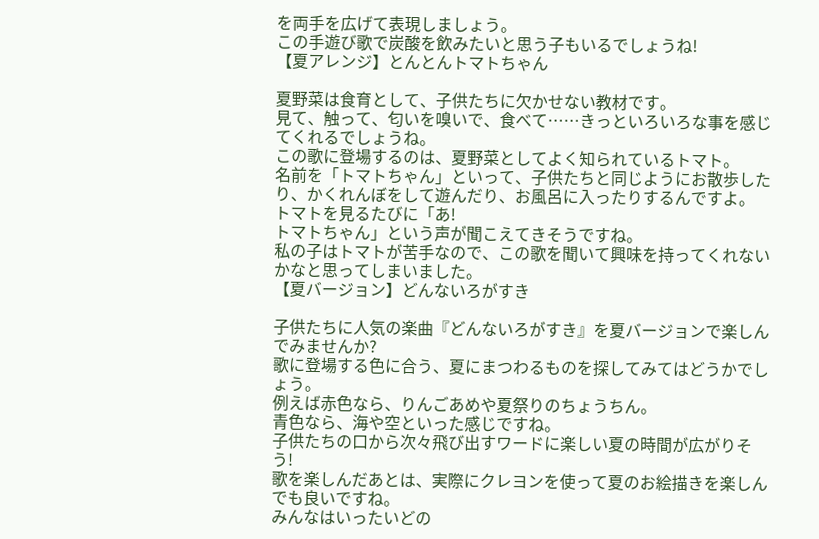を両手を広げて表現しましょう。
この手遊び歌で炭酸を飲みたいと思う子もいるでしょうね!
【夏アレンジ】とんとんトマトちゃん

夏野菜は食育として、子供たちに欠かせない教材です。
見て、触って、匂いを嗅いで、食べて……きっといろいろな事を感じてくれるでしょうね。
この歌に登場するのは、夏野菜としてよく知られているトマト。
名前を「トマトちゃん」といって、子供たちと同じようにお散歩したり、かくれんぼをして遊んだり、お風呂に入ったりするんですよ。
トマトを見るたびに「あ!
トマトちゃん」という声が聞こえてきそうですね。
私の子はトマトが苦手なので、この歌を聞いて興味を持ってくれないかなと思ってしまいました。
【夏バージョン】どんないろがすき

子供たちに人気の楽曲『どんないろがすき』を夏バージョンで楽しんでみませんか?
歌に登場する色に合う、夏にまつわるものを探してみてはどうかでしょう。
例えば赤色なら、りんごあめや夏祭りのちょうちん。
青色なら、海や空といった感じですね。
子供たちの口から次々飛び出すワードに楽しい夏の時間が広がりそう!
歌を楽しんだあとは、実際にクレヨンを使って夏のお絵描きを楽しんでも良いですね。
みんなはいったいどの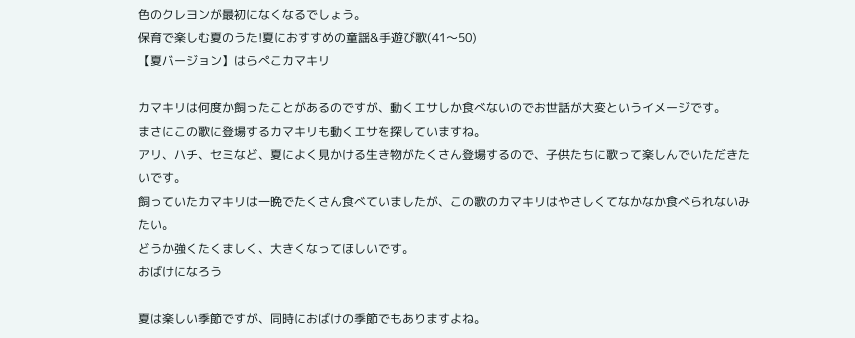色のクレヨンが最初になくなるでしょう。
保育で楽しむ夏のうた!夏におすすめの童謡&手遊び歌(41〜50)
【夏バージョン】はらぺこカマキリ

カマキリは何度か飼ったことがあるのですが、動くエサしか食べないのでお世話が大変というイメージです。
まさにこの歌に登場するカマキリも動くエサを探していますね。
アリ、ハチ、セミなど、夏によく見かける生き物がたくさん登場するので、子供たちに歌って楽しんでいただきたいです。
飼っていたカマキリは一晩でたくさん食べていましたが、この歌のカマキリはやさしくてなかなか食べられないみたい。
どうか強くたくましく、大きくなってほしいです。
おばけになろう

夏は楽しい季節ですが、同時におばけの季節でもありますよね。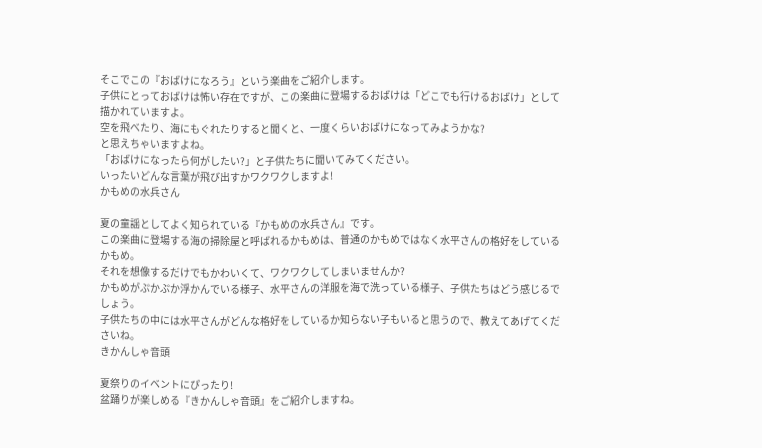そこでこの『おばけになろう』という楽曲をご紹介します。
子供にとっておばけは怖い存在ですが、この楽曲に登場するおばけは「どこでも行けるおばけ」として描かれていますよ。
空を飛べたり、海にもぐれたりすると聞くと、一度くらいおばけになってみようかな?
と思えちゃいますよね。
「おばけになったら何がしたい?」と子供たちに聞いてみてください。
いったいどんな言葉が飛び出すかワクワクしますよ!
かもめの水兵さん

夏の童謡としてよく知られている『かもめの水兵さん』です。
この楽曲に登場する海の掃除屋と呼ばれるかもめは、普通のかもめではなく水平さんの格好をしているかもめ。
それを想像するだけでもかわいくて、ワクワクしてしまいませんか?
かもめがぷかぷか浮かんでいる様子、水平さんの洋服を海で洗っている様子、子供たちはどう感じるでしょう。
子供たちの中には水平さんがどんな格好をしているか知らない子もいると思うので、教えてあげてくださいね。
きかんしゃ音頭

夏祭りのイベントにぴったり!
盆踊りが楽しめる『きかんしゃ音頭』をご紹介しますね。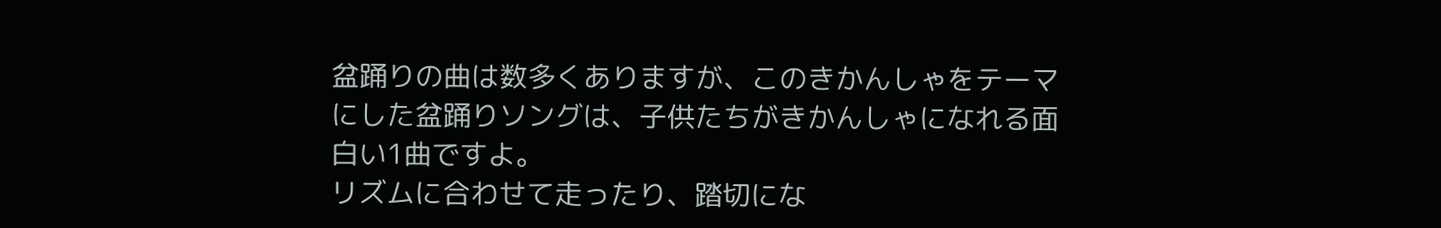盆踊りの曲は数多くありますが、このきかんしゃをテーマにした盆踊りソングは、子供たちがきかんしゃになれる面白い1曲ですよ。
リズムに合わせて走ったり、踏切にな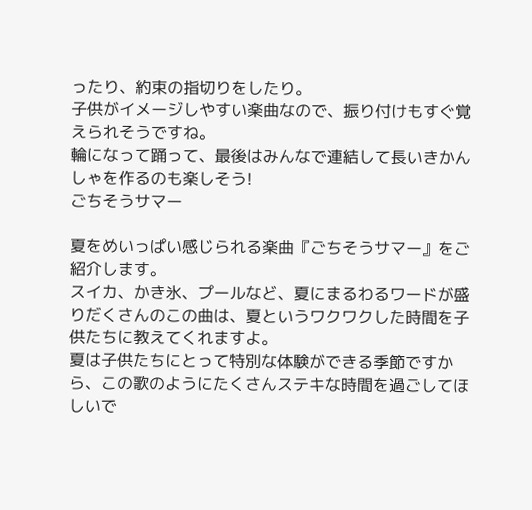ったり、約束の指切りをしたり。
子供がイメージしやすい楽曲なので、振り付けもすぐ覚えられそうですね。
輪になって踊って、最後はみんなで連結して長いきかんしゃを作るのも楽しそう!
ごちそうサマー

夏をめいっぱい感じられる楽曲『ごちそうサマー』をご紹介します。
スイカ、かき氷、プールなど、夏にまるわるワードが盛りだくさんのこの曲は、夏というワクワクした時間を子供たちに教えてくれますよ。
夏は子供たちにとって特別な体験ができる季節ですから、この歌のようにたくさんステキな時間を過ごしてほしいで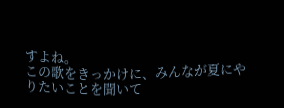すよね。
この歌をきっかけに、みんなが夏にやりたいことを聞いて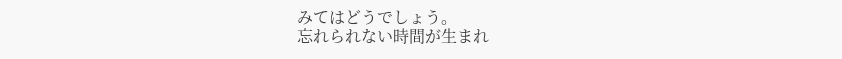みてはどうでしょう。
忘れられない時間が生まれ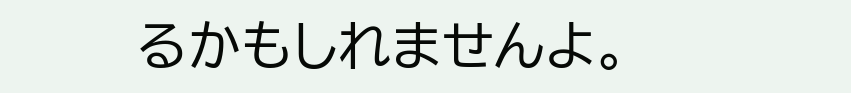るかもしれませんよ。